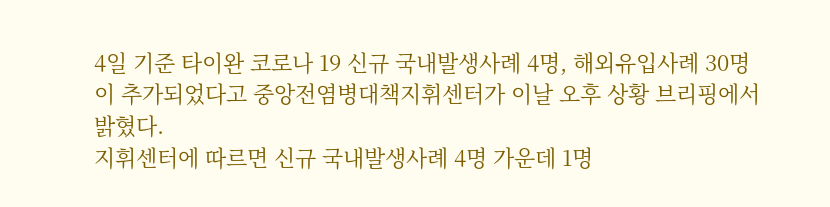4일 기준 타이완 코로나 19 신규 국내발생사례 4명, 해외유입사례 30명이 추가되었다고 중앙전염병대책지휘센터가 이날 오후 상황 브리핑에서 밝혔다.
지휘센터에 따르면 신규 국내발생사례 4명 가운데 1명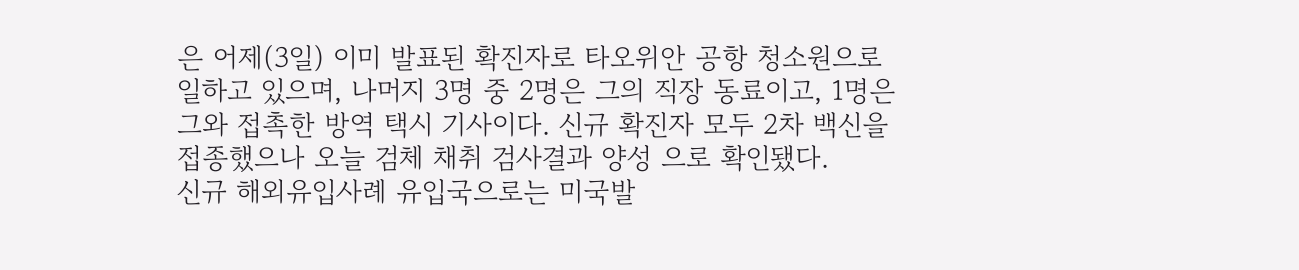은 어제(3일) 이미 발표된 확진자로 타오위안 공항 청소원으로 일하고 있으며, 나머지 3명 중 2명은 그의 직장 동료이고, 1명은 그와 접촉한 방역 택시 기사이다. 신규 확진자 모두 2차 백신을 접종했으나 오늘 검체 채취 검사결과 양성 으로 확인됐다.
신규 해외유입사례 유입국으로는 미국발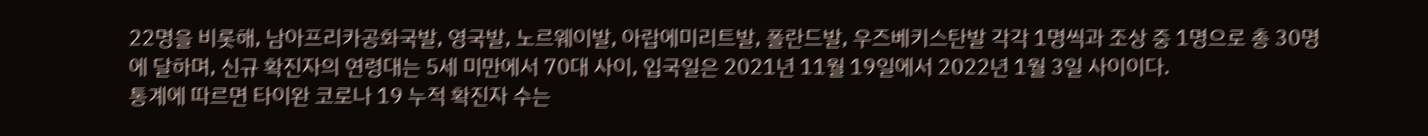22명을 비롯해, 남아프리카공화국발, 영국발, 노르웨이발, 아랍에미리트발, 폴란드발, 우즈베키스탄발 각각 1명씩과 조상 중 1명으로 총 30명에 달하며, 신규 확진자의 연령대는 5세 미만에서 70대 사이, 입국일은 2021년 11월 19일에서 2022년 1월 3일 사이이다.
통계에 따르면 타이완 코로나 19 누적 확진자 수는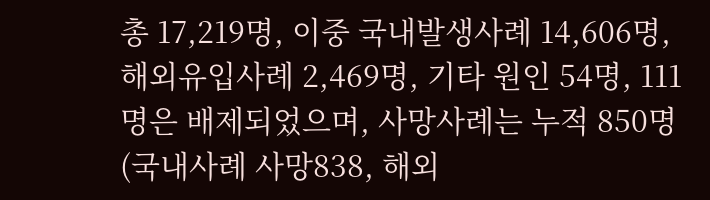총 17,219명, 이중 국내발생사례 14,606명, 해외유입사례 2,469명, 기타 원인 54명, 111명은 배제되었으며, 사망사례는 누적 850명(국내사례 사망838, 해외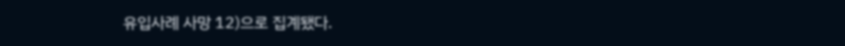유입사례 사망 12)으로 집계됐다.